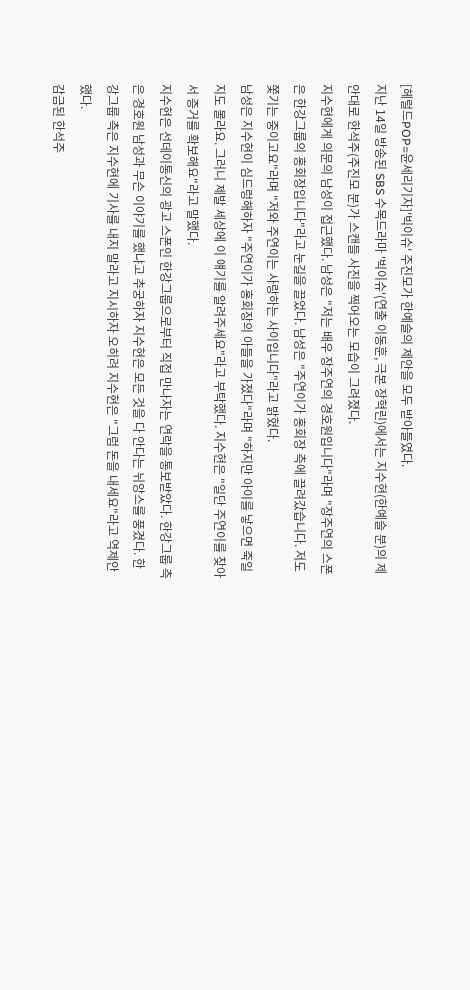[헤럴드POP=윤세리기자]'빅이슈' 주진모가 한예슬의 제안을 모두 받아들였다.
지난 14일 방송된 SBS 수목드라마 '빅이슈'(연출 이동훈, 극본 장혁린)에서는 지수현(한예슬 분)의 제안대로 한석주(주진모 분)가 스캔들 사진을 찍어오는 모습이 그려졌다.
지수현에게 의문의 남성이 접근했다. 남성은 "저는 배우 장주연의 경호원입니다"라며 "장주연의 스폰은 한강그룹의 홍회장입니다"라고 눈길을 끌었다. 남성은 "주연이가 홍회장 측에 끌려갔습니다. 저도 쫓기는 중이고요"라며 "저와 주연이는 사랑하는 사이입니다"라고 밝혔다.
남성은 지수현이 심드렁해하자 "주연이가 홍회장의 아들을 가졌다"라며 "하지만 아이를 낳으면 죽일지도 몰라요. 그러니 제발 세상에 이 얘기를 알려주세요"라고 부탁했다. 지수현은 "일단 주연이를 찾아서 증거를 확보해요"라고 말했다.
지수현은 선데이통신의 광고 스폰인 한강그룹으로부터 직접 만나자는 연락을 통보받았다. 한강그룹 측은 경호원 남성과 무슨 이야기를 했냐고 추궁하자 지수현은 모든 것을 다 안다는 뉘앙스를 풍겼다. 한강그룹 측은 지수현에 기사를 내지 말라고 지시하자 오히려 지수현은 "그럼 돈을 내세요"라고 역제안했다.
감금된 한석주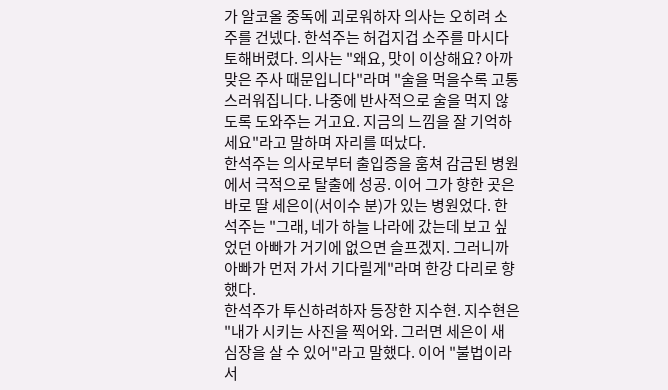가 알코올 중독에 괴로워하자 의사는 오히려 소주를 건넸다. 한석주는 허겁지겁 소주를 마시다 토해버렸다. 의사는 "왜요, 맛이 이상해요? 아까 맞은 주사 때문입니다"라며 "술을 먹을수록 고통스러워집니다. 나중에 반사적으로 술을 먹지 않도록 도와주는 거고요. 지금의 느낌을 잘 기억하세요"라고 말하며 자리를 떠났다.
한석주는 의사로부터 출입증을 훔쳐 감금된 병원에서 극적으로 탈출에 성공. 이어 그가 향한 곳은 바로 딸 세은이(서이수 분)가 있는 병원었다. 한석주는 "그래, 네가 하늘 나라에 갔는데 보고 싶었던 아빠가 거기에 없으면 슬프겠지. 그러니까 아빠가 먼저 가서 기다릴게"라며 한강 다리로 향했다.
한석주가 투신하려하자 등장한 지수현. 지수현은 "내가 시키는 사진을 찍어와. 그러면 세은이 새 심장을 살 수 있어"라고 말했다. 이어 "불법이라서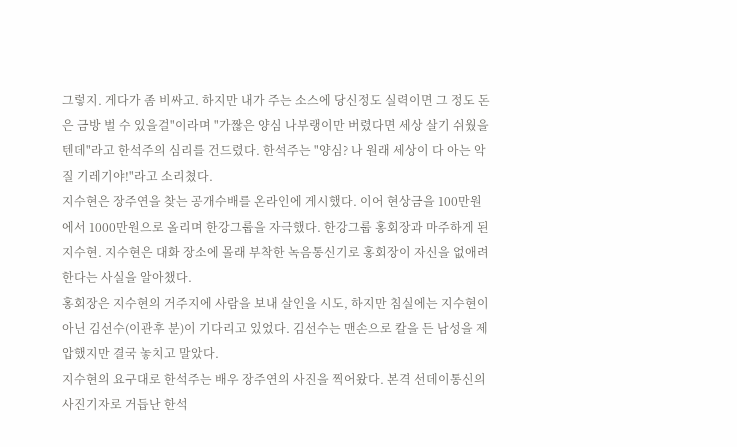그렇지. 게다가 좀 비싸고. 하지만 내가 주는 소스에 당신정도 실력이면 그 정도 돈은 금방 벌 수 있을걸"이라며 "가짢은 양심 나부랭이만 버렸다면 세상 살기 쉬웠을텐데"라고 한석주의 심리를 건드렸다. 한석주는 "양심? 나 원래 세상이 다 아는 악질 기레기야!"라고 소리쳤다.
지수현은 장주연을 찾는 공개수배를 온라인에 게시했다. 이어 현상금을 100만원에서 1000만원으로 올리며 한강그룹을 자극했다. 한강그룹 홍회장과 마주하게 된 지수현. 지수현은 대화 장소에 몰래 부착한 녹음통신기로 홍회장이 자신을 없애려한다는 사실을 알아챘다.
홍회장은 지수현의 거주지에 사람을 보내 살인을 시도, 하지만 침실에는 지수현이 아닌 김선수(이관후 분)이 기다리고 있었다. 김선수는 맨손으로 칼을 든 남성을 제압했지만 결국 놓치고 말았다.
지수현의 요구대로 한석주는 배우 장주연의 사진을 찍어왔다. 본격 선데이통신의 사진기자로 거듭난 한석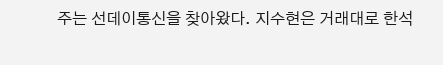주는 선데이통신을 찾아왔다. 지수현은 거래대로 한석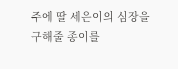주에 딸 세은이의 심장을 구해줄 종이를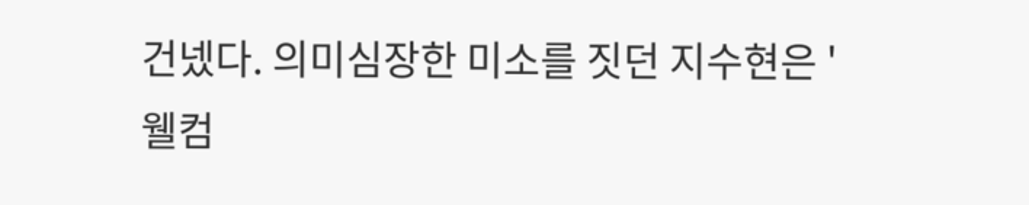건넸다. 의미심장한 미소를 짓던 지수현은 '웰컴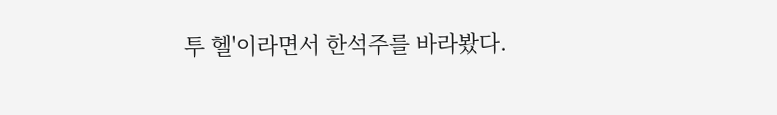투 헬'이라면서 한석주를 바라봤다.